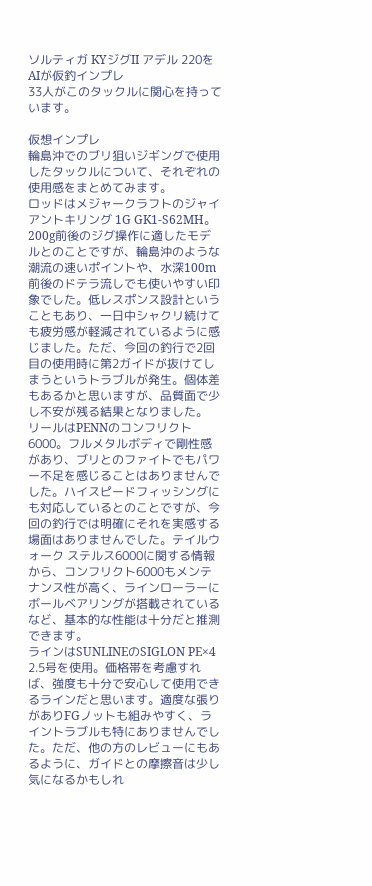ソルティガ KYジグII アデル 220をAIが仮釣インプレ
33人がこのタックルに関心を持っています。

仮想インプレ
輪島沖でのブリ狙いジギングで使用したタックルについて、それぞれの使用感をまとめてみます。
ロッドはメジャークラフトのジャイアントキリング 1G GK1-S62MH。200g前後のジグ操作に適したモデルとのことですが、輪島沖のような潮流の速いポイントや、水深100m前後のドテラ流しでも使いやすい印象でした。低レスポンス設計ということもあり、一日中シャクリ続けても疲労感が軽減されているように感じました。ただ、今回の釣行で2回目の使用時に第2ガイドが抜けてしまうというトラブルが発生。個体差もあるかと思いますが、品質面で少し不安が残る結果となりました。
リールはPENNのコンフリクト 6000。フルメタルボディで剛性感があり、ブリとのファイトでもパワー不足を感じることはありませんでした。ハイスピードフィッシングにも対応しているとのことですが、今回の釣行では明確にそれを実感する場面はありませんでした。テイルウォーク ステルス6000に関する情報から、コンフリクト6000もメンテナンス性が高く、ラインローラーにボールベアリングが搭載されているなど、基本的な性能は十分だと推測できます。
ラインはSUNLINEのSIGLON PE×4 2.5号を使用。価格帯を考慮すれば、強度も十分で安心して使用できるラインだと思います。適度な張りがありFGノットも組みやすく、ライントラブルも特にありませんでした。ただ、他の方のレビューにもあるように、ガイドとの摩擦音は少し気になるかもしれ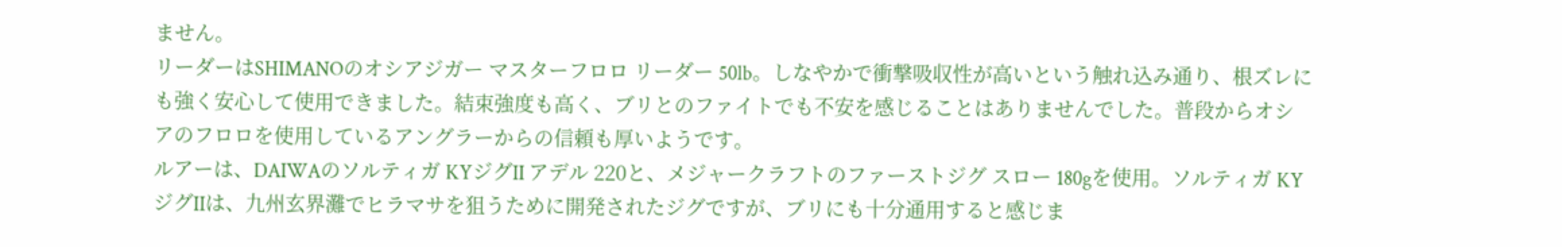ません。
リーダーはSHIMANOのオシアジガー マスターフロロ リーダー 50lb。しなやかで衝撃吸収性が高いという触れ込み通り、根ズレにも強く安心して使用できました。結束強度も高く、ブリとのファイトでも不安を感じることはありませんでした。普段からオシアのフロロを使用しているアングラーからの信頼も厚いようです。
ルアーは、DAIWAのソルティガ KYジグII アデル 220と、メジャークラフトのファーストジグ スロー 180gを使用。ソルティガ KYジグIIは、九州玄界灘でヒラマサを狙うために開発されたジグですが、ブリにも十分通用すると感じま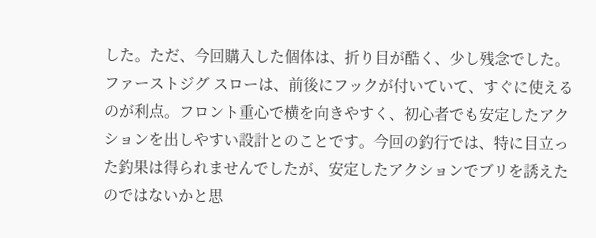した。ただ、今回購入した個体は、折り目が酷く、少し残念でした。ファーストジグ スローは、前後にフックが付いていて、すぐに使えるのが利点。フロント重心で横を向きやすく、初心者でも安定したアクションを出しやすい設計とのことです。今回の釣行では、特に目立った釣果は得られませんでしたが、安定したアクションでブリを誘えたのではないかと思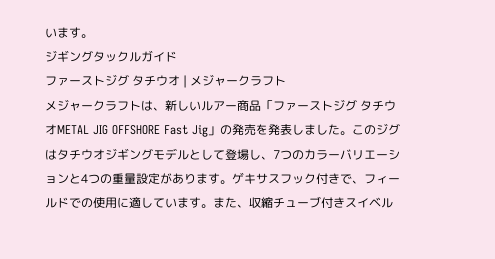います。
ジギングタックルガイド
ファーストジグ タチウオ | メジャークラフト
メジャークラフトは、新しいルアー商品「ファーストジグ タチウオMETAL JIG OFFSHORE Fast Jig」の発売を発表しました。このジグはタチウオジギングモデルとして登場し、7つのカラーバリエーションと4つの重量設定があります。ゲキサスフック付きで、フィールドでの使用に適しています。また、収縮チューブ付きスイベル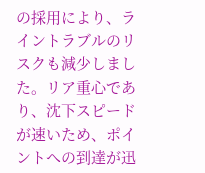の採用により、ライントラブルのリスクも減少しました。リア重心であり、沈下スピードが速いため、ポイントへの到達が迅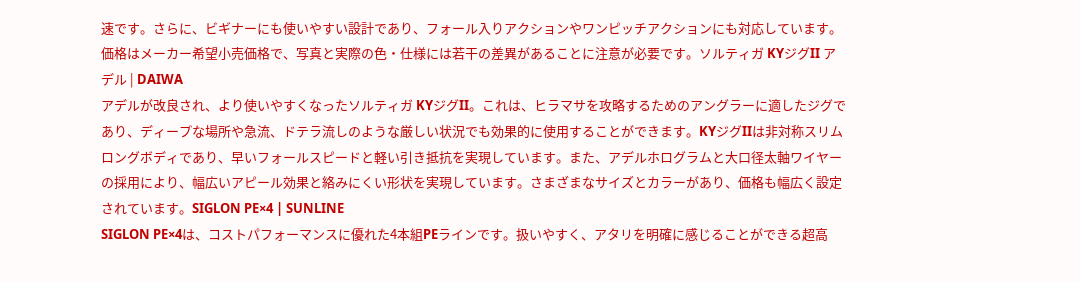速です。さらに、ビギナーにも使いやすい設計であり、フォール入りアクションやワンピッチアクションにも対応しています。価格はメーカー希望小売価格で、写真と実際の色・仕様には若干の差異があることに注意が必要です。ソルティガ KYジグII アデル | DAIWA
アデルが改良され、より使いやすくなったソルティガ KYジグII。これは、ヒラマサを攻略するためのアングラーに適したジグであり、ディープな場所や急流、ドテラ流しのような厳しい状況でも効果的に使用することができます。KYジグIIは非対称スリムロングボディであり、早いフォールスピードと軽い引き抵抗を実現しています。また、アデルホログラムと大口径太軸ワイヤーの採用により、幅広いアピール効果と絡みにくい形状を実現しています。さまざまなサイズとカラーがあり、価格も幅広く設定されています。SIGLON PE×4 | SUNLINE
SIGLON PE×4は、コストパフォーマンスに優れた4本組PEラインです。扱いやすく、アタリを明確に感じることができる超高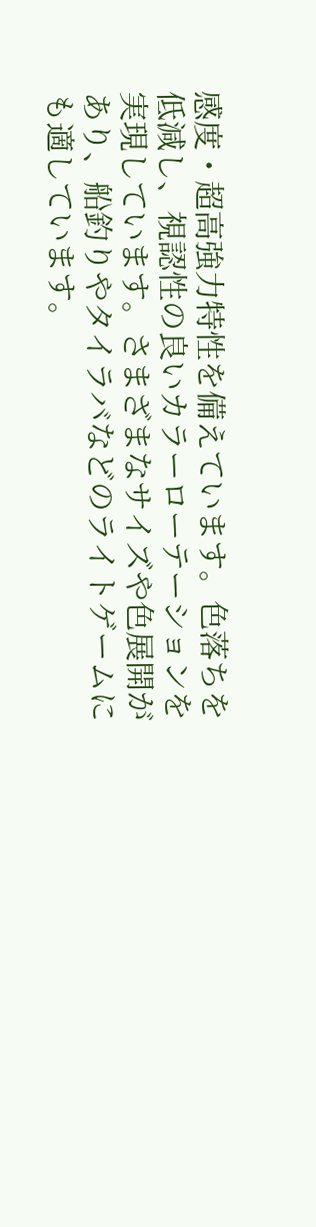感度・超高強力特性を備えています。色落ちを低減し、視認性の良いカラーローテーションを実現しています。さまざまなサイズや色展開があり、船釣りやタイラバなどのライトゲームにも適しています。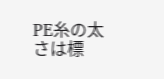PE糸の太さは標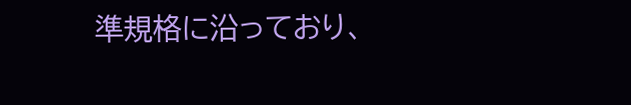準規格に沿っており、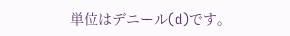単位はデニール(d)です。